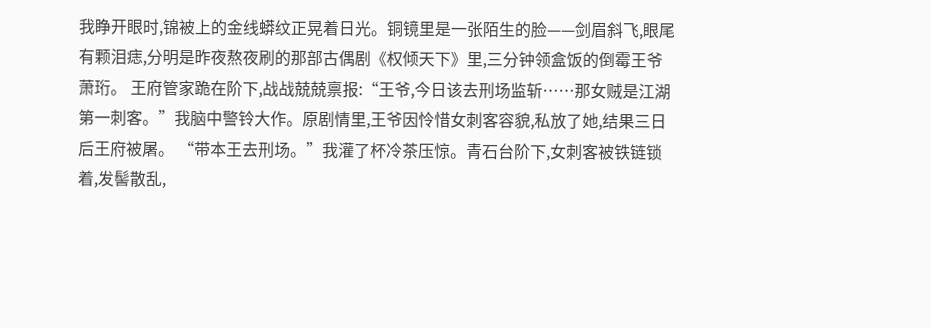我睁开眼时,锦被上的金线蟒纹正晃着日光。铜镜里是一张陌生的脸——剑眉斜飞,眼尾有颗泪痣,分明是昨夜熬夜刷的那部古偶剧《权倾天下》里,三分钟领盒饭的倒霉王爷萧珩。 王府管家跪在阶下,战战兢兢禀报:“王爷,今日该去刑场监斩……那女贼是江湖第一刺客。”我脑中警铃大作。原剧情里,王爷因怜惜女刺客容貌,私放了她,结果三日后王府被屠。 “带本王去刑场。”我灌了杯冷茶压惊。青石台阶下,女刺客被铁链锁着,发髻散乱,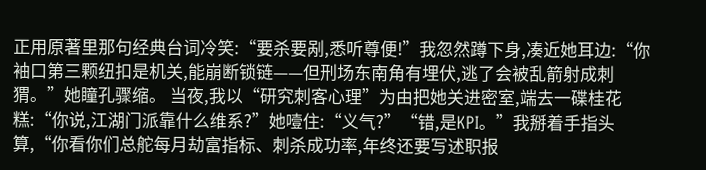正用原著里那句经典台词冷笑:“要杀要剐,悉听尊便!”我忽然蹲下身,凑近她耳边:“你袖口第三颗纽扣是机关,能崩断锁链——但刑场东南角有埋伏,逃了会被乱箭射成刺猬。”她瞳孔骤缩。 当夜,我以“研究刺客心理”为由把她关进密室,端去一碟桂花糕:“你说,江湖门派靠什么维系?”她噎住:“义气?”“错,是KPI。”我掰着手指头算,“你看你们总舵每月劫富指标、刺杀成功率,年终还要写述职报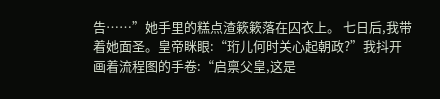告……”她手里的糕点渣簌簌落在囚衣上。 七日后,我带着她面圣。皇帝眯眼:“珩儿何时关心起朝政?”我抖开画着流程图的手卷:“启禀父皇,这是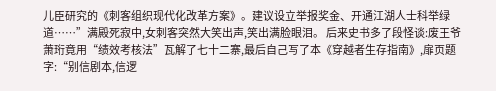儿臣研究的《刺客组织现代化改革方案》。建议设立举报奖金、开通江湖人士科举绿道……”满殿死寂中,女刺客突然大笑出声,笑出满脸眼泪。 后来史书多了段怪谈:废王爷萧珩竟用“绩效考核法”瓦解了七十二寨,最后自己写了本《穿越者生存指南》,扉页题字:“别信剧本,信逻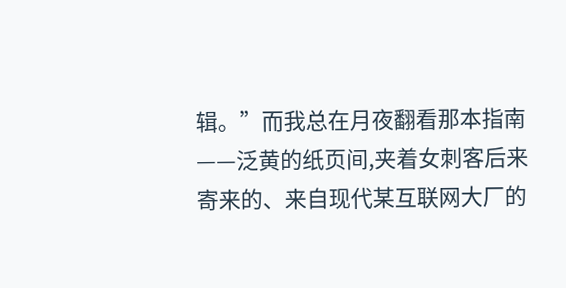辑。”而我总在月夜翻看那本指南——泛黄的纸页间,夹着女刺客后来寄来的、来自现代某互联网大厂的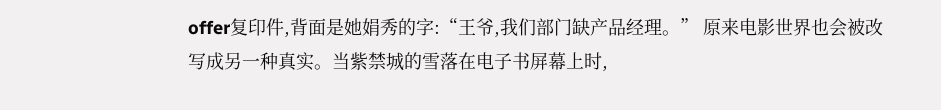offer复印件,背面是她娟秀的字:“王爷,我们部门缺产品经理。” 原来电影世界也会被改写成另一种真实。当紫禁城的雪落在电子书屏幕上时,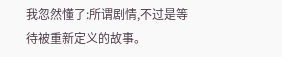我忽然懂了:所谓剧情,不过是等待被重新定义的故事。